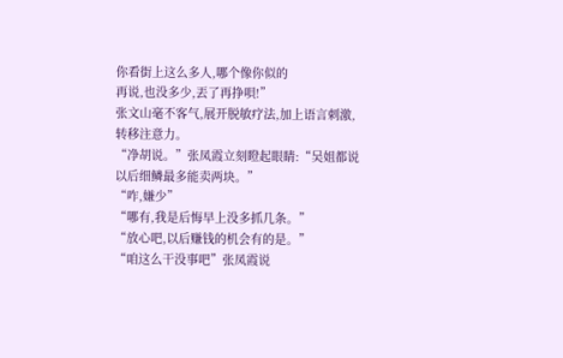你看街上这么多人,哪个像你似的
再说,也没多少,丟了再挣唄!”
张文山毫不客气,展开脱敏疗法,加上语言刺激,转移注意力。
“净胡说。”张凤霞立刻瞪起眼睛:“吴姐都说以后细鳞最多能卖两块。”
“咋,嫌少”
“哪有,我是后悔早上没多抓几条。”
“放心吧,以后赚钱的机会有的是。”
“咱这么干没事吧”张凤霞说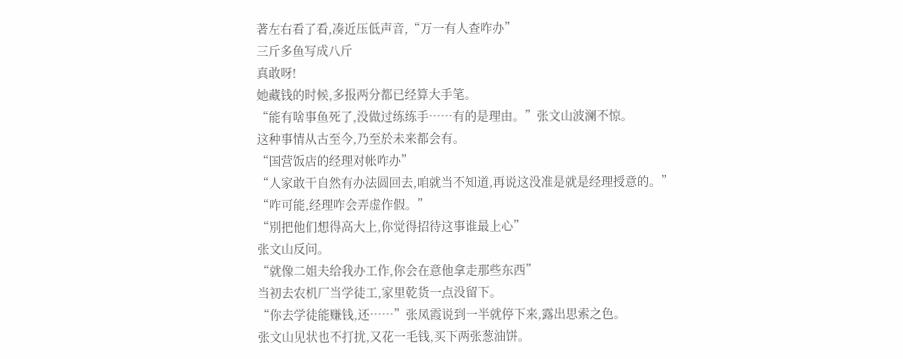著左右看了看,凑近压低声音,“万一有人查咋办”
三斤多鱼写成八斤
真敢呀!
她藏钱的时候,多报两分都已经算大手笔。
“能有啥事鱼死了,没做过练练手……有的是理由。”张文山波澜不惊。
这种事情从古至今,乃至於未来都会有。
“国营饭店的经理对帐咋办”
“人家敢干自然有办法圆回去,咱就当不知道,再说这没准是就是经理授意的。”
“咋可能,经理咋会弄虚作假。”
“別把他们想得高大上,你觉得招待这事谁最上心”
张文山反问。
“就像二姐夫给我办工作,你会在意他拿走那些东西”
当初去农机厂当学徒工,家里乾货一点没留下。
“你去学徒能赚钱,还……”张凤霞说到一半就停下来,露出思索之色。
张文山见状也不打扰,又花一毛钱,买下两张葱油饼。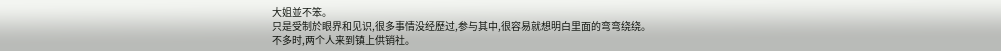大姐並不笨。
只是受制於眼界和见识,很多事情没经歷过,参与其中,很容易就想明白里面的弯弯绕绕。
不多时,两个人来到镇上供销社。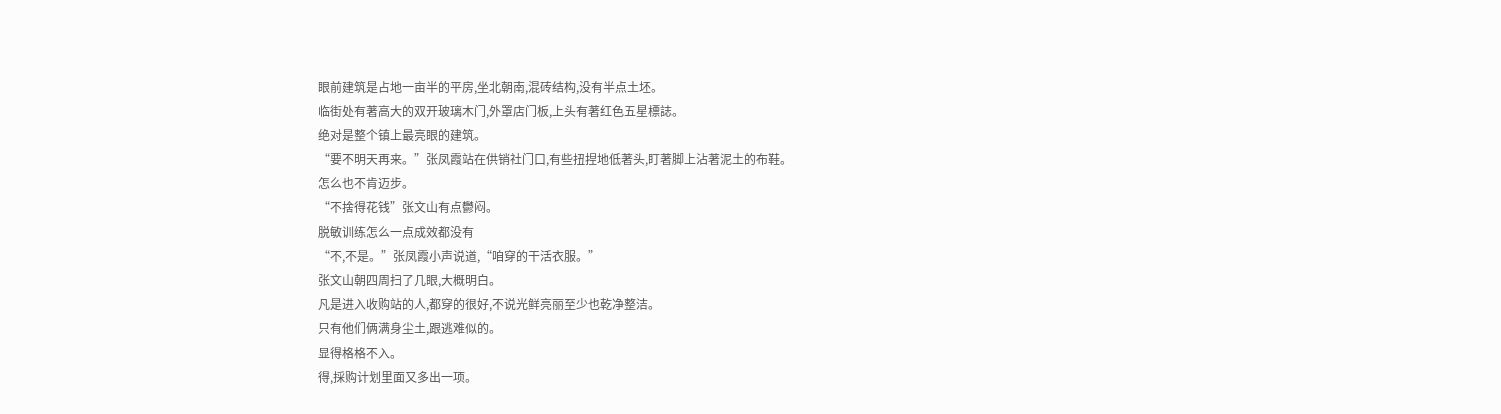眼前建筑是占地一亩半的平房,坐北朝南,混砖结构,没有半点土坯。
临街处有著高大的双开玻璃木门,外罩店门板,上头有著红色五星標誌。
绝对是整个镇上最亮眼的建筑。
“要不明天再来。”张凤霞站在供销社门口,有些扭捏地低著头,盯著脚上沾著泥土的布鞋。
怎么也不肯迈步。
“不捨得花钱”张文山有点鬱闷。
脱敏训练怎么一点成效都没有
“不,不是。”张凤霞小声说道,“咱穿的干活衣服。”
张文山朝四周扫了几眼,大概明白。
凡是进入收购站的人,都穿的很好,不说光鲜亮丽至少也乾净整洁。
只有他们俩满身尘土,跟逃难似的。
显得格格不入。
得,採购计划里面又多出一项。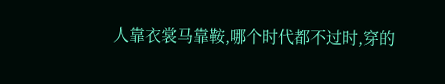人靠衣裳马靠鞍,哪个时代都不过时,穿的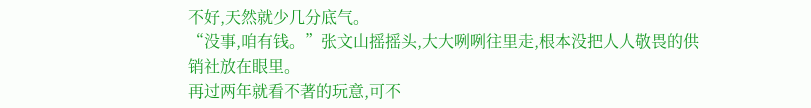不好,天然就少几分底气。
“没事,咱有钱。”张文山摇摇头,大大咧咧往里走,根本没把人人敬畏的供销社放在眼里。
再过两年就看不著的玩意,可不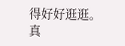得好好逛逛。
真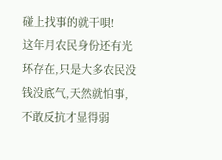碰上找事的就干唄!
这年月农民身份还有光环存在,只是大多农民没钱没底气,天然就怕事,不敢反抗才显得弱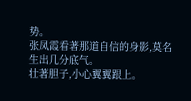势。
张凤霞看著那道自信的身影,莫名生出几分底气。
壮著胆子,小心翼翼跟上。